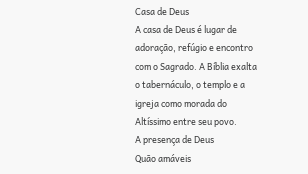Casa de Deus
A casa de Deus é lugar de adoração, refúgio e encontro com o Sagrado. A Bíblia exalta o tabernáculo, o templo e a igreja como morada do Altíssimo entre seu povo.
A presença de Deus
Quão amáveis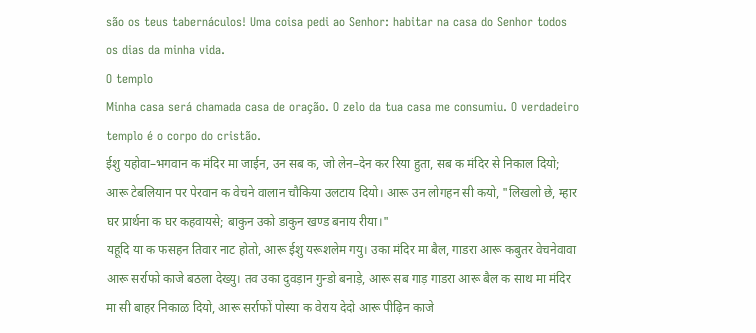são os teus tabernáculos! Uma coisa pedi ao Senhor: habitar na casa do Senhor todos os dias da minha vida.
O templo
Minha casa será chamada casa de oração. O zelo da tua casa me consumiu. O verdadeiro templo é o corpo do cristão.
ईशु यहोवा–भगवान क मंदिर मा जाईन, उन सब क, जो लेन–देन कर रिया हुता, सब क मंदिर से निकाल दियो; आरू टेबलियान पर पेरवान क वेचने वालान चौकिया उलटाय दियो। आरू उन लोगहन सी कयो, "लिखलो छे, म्हार घर प्रार्थना क घर कहवायसे; बाकुन उको डाकुन खण्ड बनाय रीया।"
यहूदि या क फसहन तिवार नाट होतो, आरू ईशु यरूशलेम गयु। उका मंदिर मा बैल, गाडरा आरू कबुतर वेचनेवावा आरू सर्राफो काजे बठला देख्यु। तव उका दुवड़ान गुन्डो बनाड़े, आरू सब गाड़ गाडरा आरू बैल क साथ मा मंदिर मा सी बाहर निकाळ दियो, आरू सर्राफों पोस्या क वेराय देदो आरू पीढ़िन काजे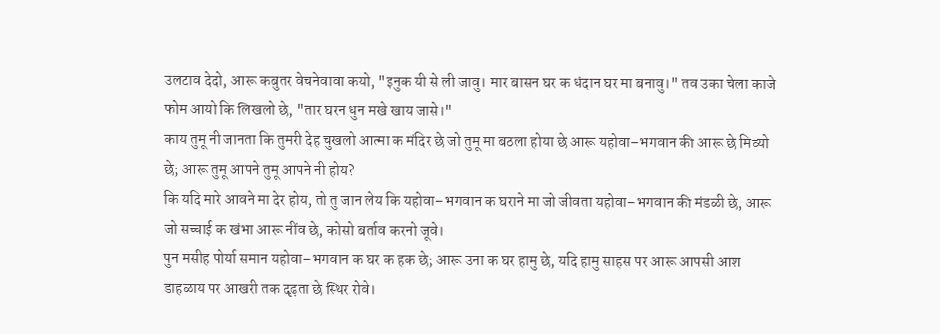उलटाव देदो, आरू कबुतर वेचनेवावा कयो, "इनुक यी से ली जावु। मार बासन घर क धंदान घर मा बनावु।" तव उका चेला काजे फोम आयो कि लिखलो छे, "तार घरन धुन मखे खाय जासे।"
काय तुमू नी जानता कि तुमरी देह चुखलो आत्मा क मंदिर छे जो तुमू मा बठला होया छे आरू यहोवा–भगवान की आरू छे मिव्यो छे; आरू तुमू आपने तुमू आपने नी होय?
कि यदि मारे आवने मा देर होय, तो तु जान लेय कि यहोवा–भगवान क घराने मा जो जीवता यहोवा–भगवान की मंडळी छे, आरू जो सच्चाई क खंभा आरू नींव छे, कोसो बर्ताव करनो जूवे।
पुन मसीह पोर्या समान यहोवा–भगवान क घर क हक छे; आरू उना क घर हामु छे, यदि हामु साहस पर आरू आपसी आश डाहळाय पर आखरी तक दृढ़ता छे स्थिर रोवे।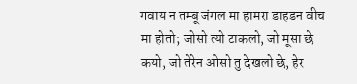गवाय न तम्बू जंगल मा हामरा डाहडन वीच मा होतो; जोसो त्यो टाकलो, जो मूसा छे कयो, जो तेरेन ओसो तु देखलो छे, हेर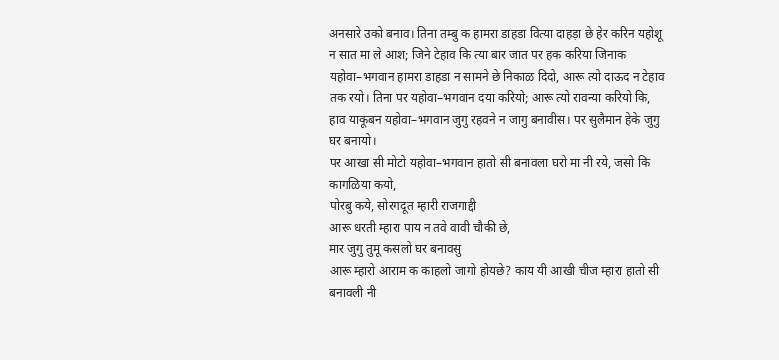अनसारे उको बनाव। तिना तम्बु क हामरा डाहडा वित्या दाहड़ा छे हेर करिन यहोशू न सात मा ले आश; जिने टेहाव कि त्या बार जात पर हक करिया जिनाक यहोवा–भगवान हामरा डाहडा न सामने छे निकाळ दिदो, आरू त्यो दाऊद न टेहाव तक रयो। तिना पर यहोवा–भगवान दया करियो; आरू त्यो रावन्या करियो कि, हाव याकूबन यहोवा–भगवान जुगु रहवने न जागु बनावीस। पर सुलैमान हेके जुगु घर बनायो।
पर आखा सी मोटो यहोवा–भगवान हातो सी बनावला घरो मा नी रये, जसो कि कागळिया कयो,
पोरबु कये, सोरगदूत म्हारी राजगाद्दी
आरू धरती म्हारा पाय न तवे वावी चौकी छे,
मार जुगु तुमू कसलो घर बनावसु
आरू म्हारो आराम क काहलो जागो होयछे? काय यी आखी चीज म्हारा हातो सी बनावली नी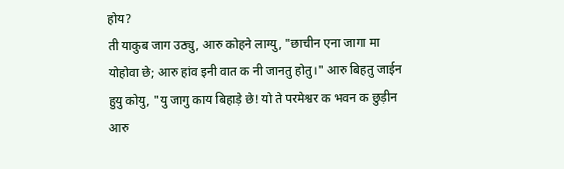होय?
ती याकुब जाग उठ्यु, आरु कोहने लाग्यु, "छाचीन एना जागा मा योहोवा छे; आरु हांव इनी वात क नी जानतु होतु।" आरु बिहतु जाईन हुयु कोयु, "यु जागु काय बिहाड़े छे! यो ते परमेश्वर क भवन क छुड़ीन आरु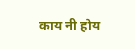काय नी होय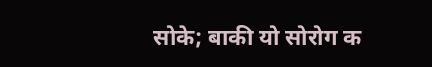सोके; बाकी यो सोरोग क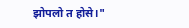झोपलो त होसे।"